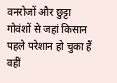वनरोजों और छुट्टा गोवंशों से जहां किसान पहले परेशान हो चुका हैं वहीं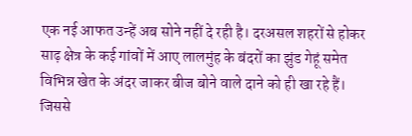एक नई आफत उन्हें अब सोने नहीं दे रही है। दरअसल शहरों से होकर साढ़ क्षेत्र के कई गांवों में आए लालमुंह के बंदरों का झुंड गेहूं समेत विभिन्न खेत के अंदर जाकर बीज बोने वाले दाने को ही खा रहे हैं। जिससे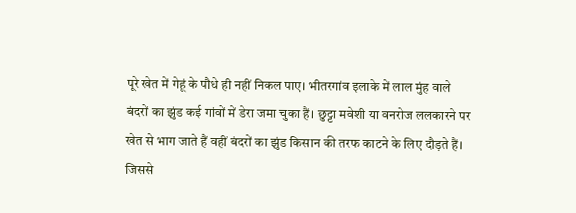पूरे खेत में गेहूं के पौधे ही नहीं निकल पाए। भीतरगांव इलाके में लाल मुंह वाले बंदरों का झुंड कई गांवों में डेरा जमा चुका हैं। छुट्टा मवेशी या वनरोज ललकारने पर खेत से भाग जाते हैं वहीं बंदरों का झुंड किसान की तरफ काटने के लिए दौड़ते हैं। जिससे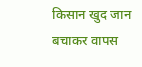किसान खुद जान बचाकर वापस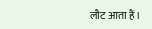लौट आता हैं।